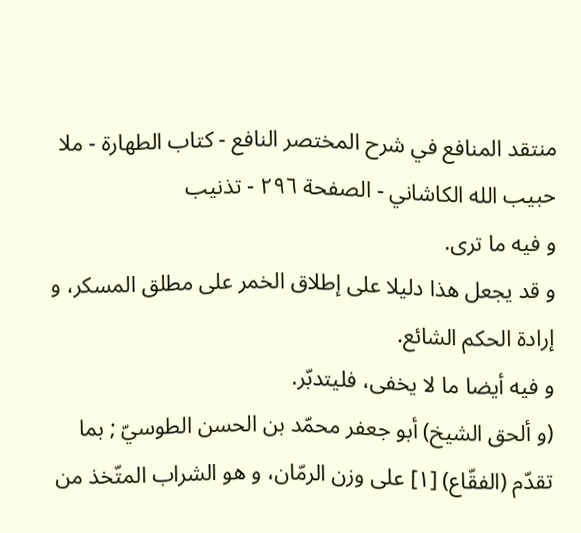منتقد المنافع في شرح المختصر النافع - كتاب الطهارة - ملا حبيب الله الكاشاني - الصفحة ٢٩٦ - تذنيب
و فيه ما ترى.
و قد يجعل هذا دليلا على إطلاق الخمر على مطلق المسكر، و إرادة الحكم الشائع.
و فيه أيضا ما لا يخفى، فليتدبّر.
(و ألحق الشيخ) أبو جعفر محمّد بن الحسن الطوسيّ ; بما تقدّم (الفقّاع) [١] على وزن الرمّان، و هو الشراب المتّخذ من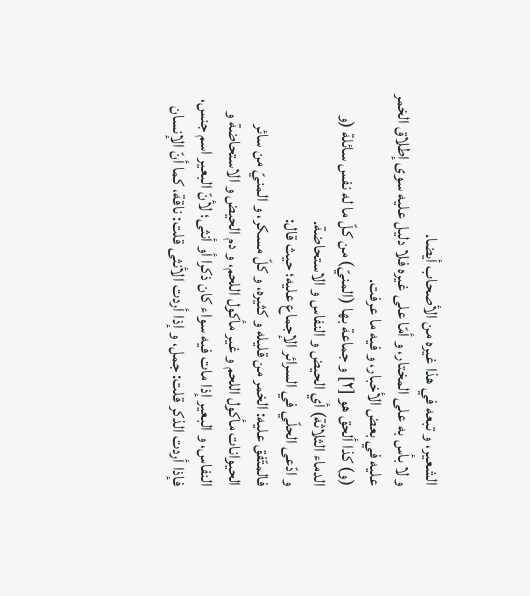الشعير، و تبعه في هذا غيره من الأصحاب أيضا.
و لا بأس به على المختار، و أمّا على غيره فلا دليل عليه سوى إطلاق الخمر عليه في بعض الأخبار، و فيه ما عرفت.
(و) كذا ألحق هو [٢] و جماعة بها (المنيّ) من كلّ ما له نفس سائلة (و الدماء الثلاثة) أي الحيض و النفاس و الاستحاضة.
و ادّعى الحلّي في السرائر الإجماع عليه؛ حيث قال:
فالمتّفق عليه: الخمر من قليله و كثيره، و كلّ مسكر، و المنيّ من سائر الحيوانات مأكول اللحم و غير مأكول اللحم، و دم الحيض و الاستحاضة و النفاس، و البعير إذا مات فيه سواء كان ذكرا أو أنثى؛ لأنّ البعير اسم جنس، فإذا أردت الذكر قلت: جمل، و إذا أردت الأنثى قلت: ناقة، كما أنّ الإنسان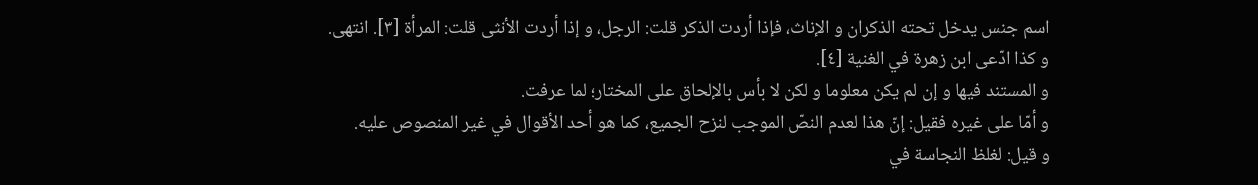اسم جنس يدخل تحته الذكران و الإناث، فإذا أردت الذكر قلت: الرجل، و إذا أردت الأنثى قلت: المرأة [٣]. انتهى.
و كذا ادّعى ابن زهرة في الغنية [٤].
و المستند فيها و إن لم يكن معلوما و لكن لا بأس بالإلحاق على المختار؛ لما عرفت.
و أمّا على غيره فقيل: إنّ هذا لعدم النصّ الموجب لنزح الجميع، كما هو أحد الأقوال في غير المنصوص عليه.
و قيل: لغلظ النجاسة في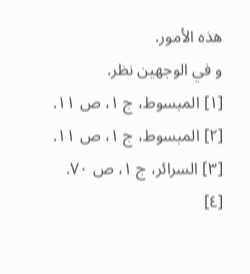هذه الأمور.
و في الوجهين نظر.
[١] المبسوط، ج ١، ص ١١.
[٢] المبسوط، ج ١، ص ١١.
[٣] السرائر، ج ١، ص ٧٠.
[٤]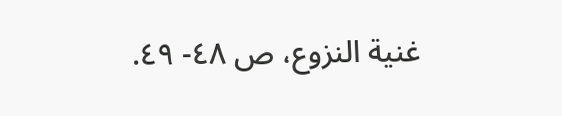غنية النزوع، ص ٤٨- ٤٩.